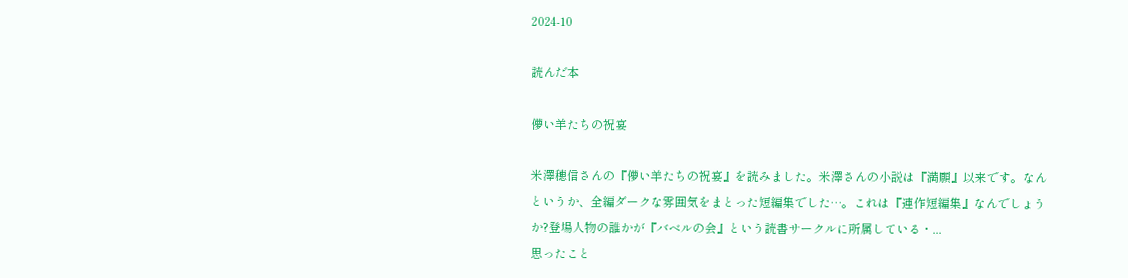2024-10

読んだ本

儚い羊たちの祝宴

米澤穂信さんの『儚い羊たちの祝宴』を読みました。米澤さんの小説は『満願』以来です。なんというか、全編ダークな雰囲気をまとった短編集でした…。これは『連作短編集』なんでしょうか?登場人物の誰かが『バベルの会』という読書サークルに所属している・...
思ったこと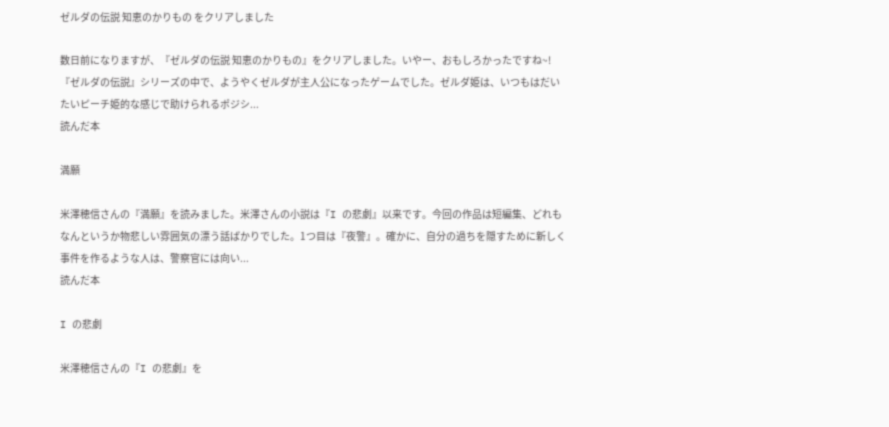ゼルダの伝説 知恵のかりもの をクリアしました

数日前になりますが、『ゼルダの伝説 知恵のかりもの』をクリアしました。いやー、おもしろかったですね~!『ゼルダの伝説』シリーズの中で、ようやくゼルダが主人公になったゲームでした。ゼルダ姫は、いつもはだいたいピーチ姫的な感じで助けられるポジシ...
読んだ本

満願

米澤穂信さんの『満願』を読みました。米澤さんの小説は『I の悲劇』以来です。今回の作品は短編集、どれもなんというか物悲しい雰囲気の漂う話ばかりでした。1つ目は『夜警』。確かに、自分の過ちを隠すために新しく事件を作るような人は、警察官には向い...
読んだ本

I の悲劇

米澤穂信さんの『I の悲劇』を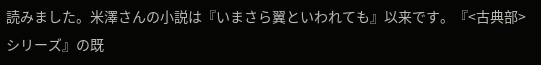読みました。米澤さんの小説は『いまさら翼といわれても』以来です。『<古典部>シリーズ』の既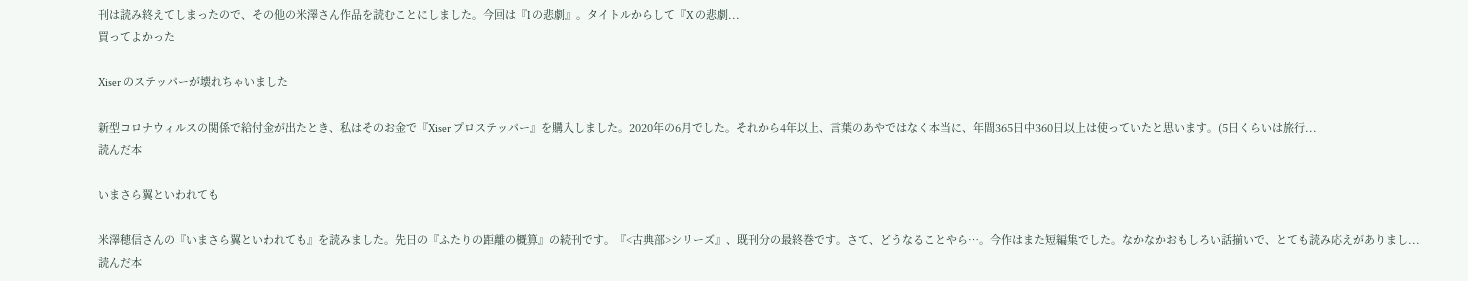刊は読み終えてしまったので、その他の米澤さん作品を読むことにしました。今回は『I の悲劇』。タイトルからして『X の悲劇...
買ってよかった

Xiser のステッパーが壊れちゃいました

新型コロナウィルスの関係で給付金が出たとき、私はそのお金で『Xiser プロステッパー』を購入しました。2020年の6月でした。それから4年以上、言葉のあやではなく本当に、年間365日中360日以上は使っていたと思います。(5日くらいは旅行...
読んだ本

いまさら翼といわれても

米澤穂信さんの『いまさら翼といわれても』を読みました。先日の『ふたりの距離の概算』の続刊です。『<古典部>シリーズ』、既刊分の最終巻です。さて、どうなることやら…。今作はまた短編集でした。なかなかおもしろい話揃いで、とても読み応えがありまし...
読んだ本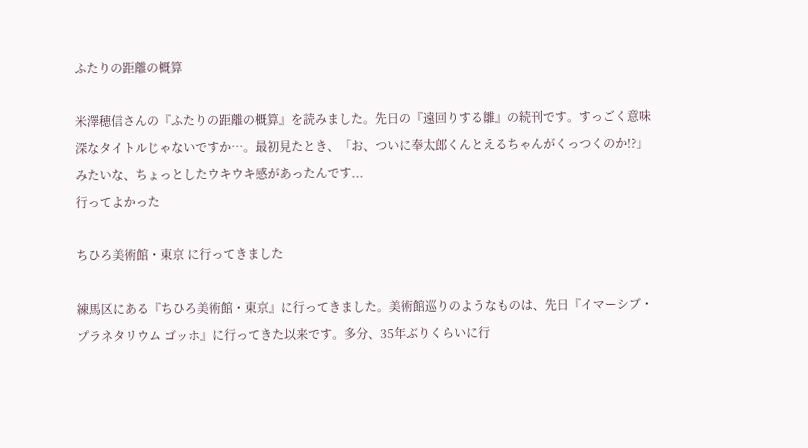ふたりの距離の概算

米澤穂信さんの『ふたりの距離の概算』を読みました。先日の『遠回りする雛』の続刊です。すっごく意味深なタイトルじゃないですか…。最初見たとき、「お、ついに奉太郎くんとえるちゃんがくっつくのか!?」みたいな、ちょっとしたウキウキ感があったんです...
行ってよかった

ちひろ美術館・東京 に行ってきました

練馬区にある『ちひろ美術館・東京』に行ってきました。美術館巡りのようなものは、先日『イマーシブ・プラネタリウム ゴッホ』に行ってきた以来です。多分、35年ぶりくらいに行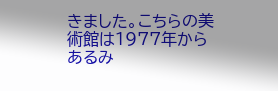きました。こちらの美術館は1977年からあるみ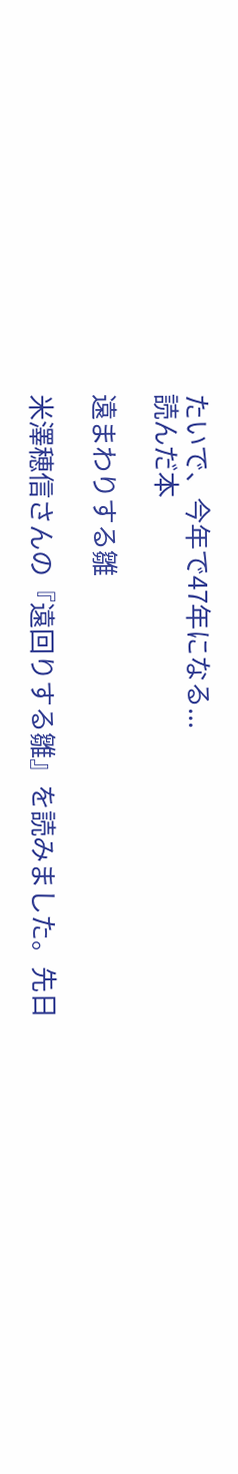たいで、今年で47年になる...
読んだ本

遠まわりする雛

米澤穂信さんの『遠回りする雛』を読みました。先日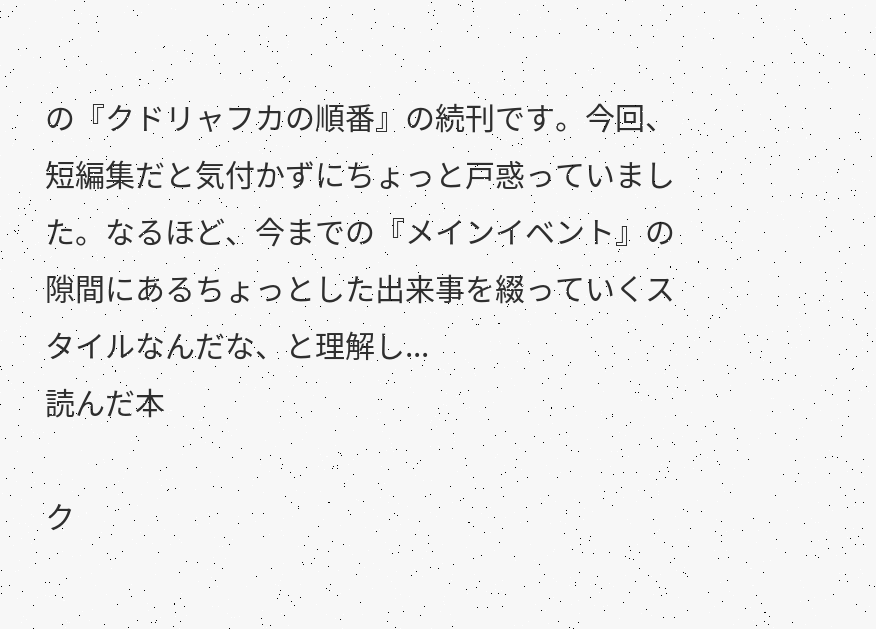の『クドリャフカの順番』の続刊です。今回、短編集だと気付かずにちょっと戸惑っていました。なるほど、今までの『メインイベント』の隙間にあるちょっとした出来事を綴っていくスタイルなんだな、と理解し...
読んだ本

ク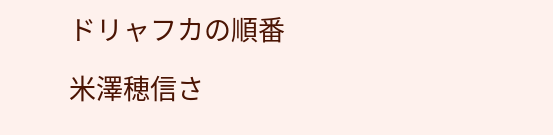ドリャフカの順番

米澤穂信さ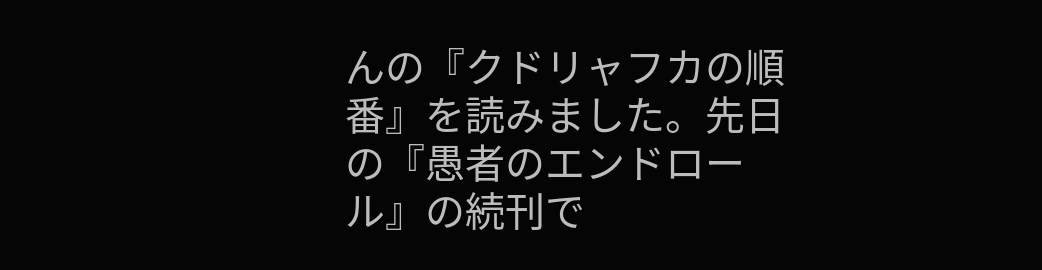んの『クドリャフカの順番』を読みました。先日の『愚者のエンドロール』の続刊で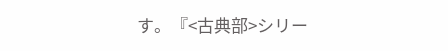す。『<古典部>シリー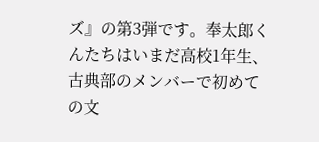ズ』の第3弾です。奉太郎くんたちはいまだ高校1年生、古典部のメンバーで初めての文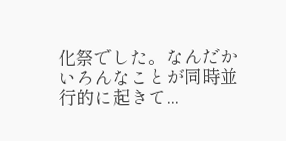化祭でした。なんだかいろんなことが同時並行的に起きて...